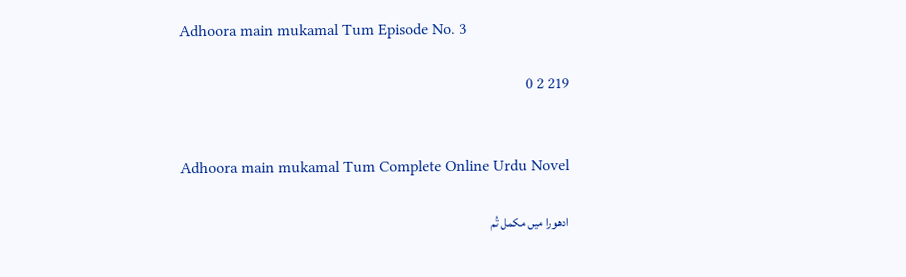Adhoora main mukamal Tum Episode No. 3

219 2 0


Adhoora main mukamal Tum Complete Online Urdu Novel

ادھورا میں مکمل تُم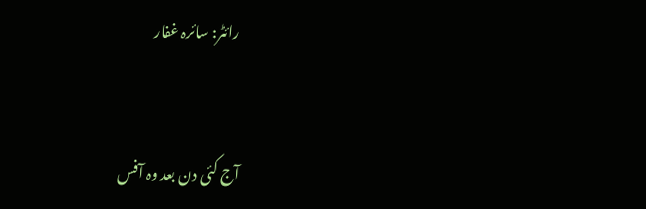رائٹر: سائرہ غفار


آج کئی دن بعد وہ آفس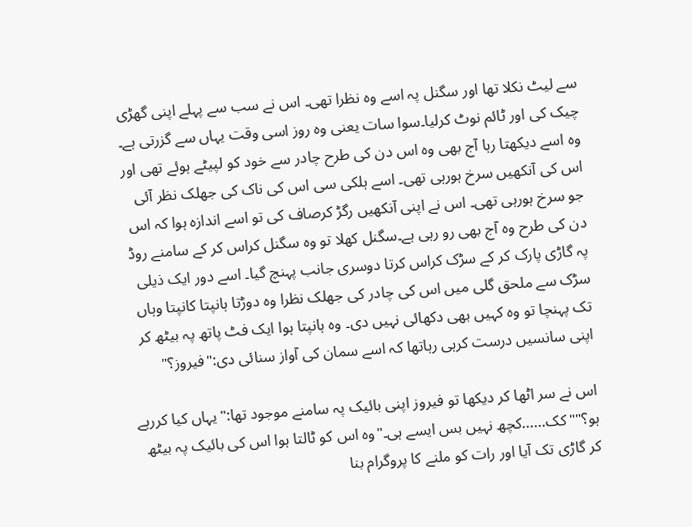سے لیٹ نکلا تھا اور سگنل پہ اسے وہ نظرا تھی۔ اس نے سب سے پہلے اپنی گھڑی چیک کی اور ٹائم نوٹ کرلیا۔سوا سات یعنی وہ روز اسی وقت یہاں سے گزرتی ہے۔
وہ اسے دیکھتا رہا آج بھی وہ اس دن کی طرح چادر سے خود کو لپیٹے ہوئے تھی اور اس کی آنکھیں سرخ ہورہی تھی۔ اسے ہلکی سی اس کی ناک کی جھلک نظر آئی جو سرخ ہورہی تھی۔ اس نے اپنی آنکھیں رگڑ کرصاف کی تو اسے اندازہ ہوا کہ اس دن کی طرح وہ آج بھی رو رہی ہے۔سگنل کھلا تو وہ سگنل کراس کر کے سامنے روڈ پہ گاڑی پارک کر کے سڑک کراس کرتا دوسری جانب پہنچ گیا۔ اسے دور ایک ذیلی سڑک سے ملحق گلی میں اس کی چادر کی جھلک نظرا وہ دوڑتا ہانپتا کانپتا وہاں تک پہنچا تو وہ کہیں بھی دکھائی نہیں دی۔ وہ ہانپتا ہوا ایک فٹ پاتھ پہ بیٹھ کر اپنی سانسیں درست کرہی رہاتھا کہ اسے سمان کی آواز سنائی دی:"فیروز؟"

اس نے سر اٹھا کر دیکھا تو فیروز اپنی بائیک پہ سامنے موجود تھا:"یہاں کیا کررہے ہو؟""کک......کچھ نہیں بس ایسے ہی۔"وہ اس کو ٹالتا ہوا اس کی بائیک پہ بیٹھ کر گاڑی تک آیا اور رات کو ملنے کا پروگرام بنا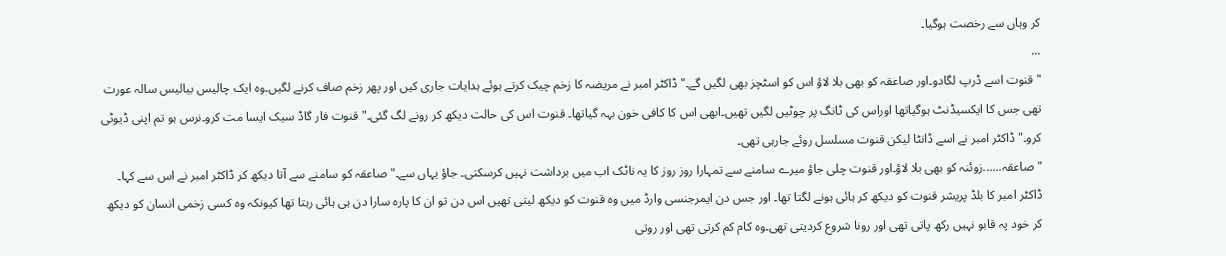کر وہاں سے رخصت ہوگیا۔
...
"قنوت اسے ڈرپ لگادو۔اور صاعقہ کو بھی بلا لاؤ اس کو اسٹچز بھی لگیں گے۔"ڈاکٹر امبر نے مریضہ کا زخم چیک کرتے ہوئے ہدایات جاری کیں اور پھر زخم صاف کرنے لگیں۔وہ ایک چالیس بیالیس سالہ عورت تھی جس کا ایکسیڈنٹ ہوگیاتھا اوراس کی ٹانگ پر چوٹیں لگیں تھیں۔ابھی اس کا کافی خون بہہ گیاتھا۔ قنوت اس کی حالت دیکھ کر رونے لگ گئی۔"قنوت فار گاڈ سیک ایسا مت کرو۔نرس ہو تم اپنی ڈیوٹی کرو۔"ڈاکٹر امبر نے اسے ڈانٹا لیکن قنوت مسلسل روئے جارہی تھی۔
"صاعقہ......زوئنہ کو بھی بلا لاؤ۔اور قنوت چلی جاؤ میرے سامنے سے تمہارا روز روز کا یہ ناٹک اب میں برداشت نہیں کرسکتی۔ جاؤ یہاں سے۔" صاعقہ کو سامنے سے آتا دیکھ کر ڈاکٹر امبر نے اس سے کہا۔
ڈاکٹر امبر کا بلڈ پریشر قنوت کو دیکھ کر ہائی ہونے لگتا تھا۔ اور جس دن ایمرجنسی وارڈ میں وہ قنوت کو دیکھ لیتی تھیں اس دن تو ان کا پارہ سارا دن ہی ہائی رہتا تھا کیونکہ وہ کسی زخمی انسان کو دیکھ کر خود پہ قابو نہیں رکھ پاتی تھی اور رونا شروع کردیتی تھی۔وہ کام کم کرتی تھی اور روتی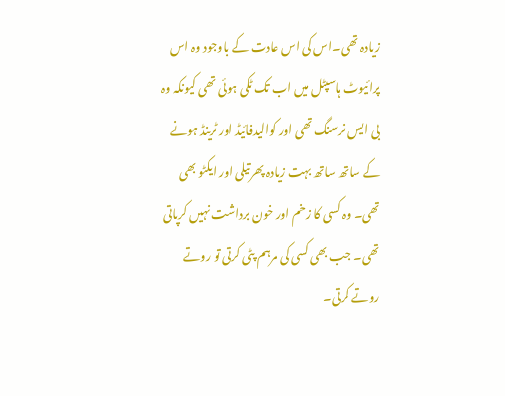زیادہ تھی۔اس کی اس عادت کے باوجود وہ اس پرائیوٹ ہاسپٹل میں اب تک ٹکی ہوئی تھی کیونکہ وہ بی ایس نرسنگ تھی اور کوالیدفائیڈ اور ٹرینڈ ہونے کے ساتھ ساتھ بہت زیادہ پھرتیلی اور ایکٹو بھی تھی۔ وہ کسی کا زخم اور خون برداشت نہیں کرپاتی تھی۔ جب بھی کسی کی مرہم پٹی کرتی تو روتے روتے کرتی۔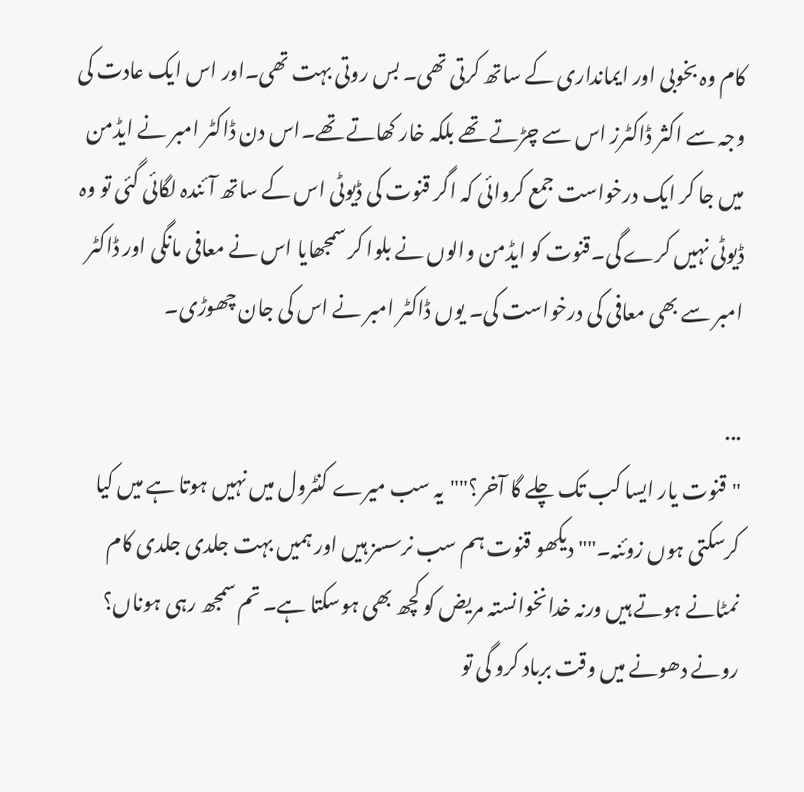کام وہ بخوبی اور ایمانداری کے ساتھ کرتی تھی۔ بس روتی بہت تھی۔اور اس ایک عادت کی وجہ سے اکثر ڈاکٹرز اس سے چڑتے تھے بلکہ خار کھاتے تھے۔اس دن ڈاکٹر امبر نے ایڈمن میں جا کر ایک درخواست جمع کروائی کہ اگر قنوت کی ڈیوٹی اس کے ساتھ آئندہ لگائی گئی تو وہ ڈیوٹی نہیں کرے گی۔قنوت کو ایڈمن والوں نے بلوا کر سمجھایا اس نے معافی مانگی اور ڈاکٹر امبر سے بھی معافی کی درخواست کی۔ یوں ڈاکٹر امبر نے اس کی جان چھوڑی۔

...
"قنوت یار ایسا کب تک چلے گا آخر؟""یہ سب میرے کنٹرول میں نہیں ہوتا ہے میں کیا کرسکتی ہوں زوئنہ۔""دیکھو قنوت ہم سب نرسسز ہیں اور ہمیں بہت جلدی جلدی کام نمٹانے ہوتے ہیں ورنہ خدانخوانستہ مریض کو کچھ بھی ہوسکتا ہے۔ تم سمجھ رہی ہوناں؟ رونے دھونے میں وقت برباد کرو گی تو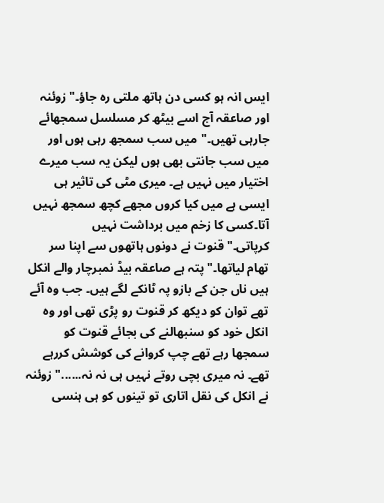ایس انہ ہو کسی دن ہاتھ ملتی رہ جاؤ۔"زوئنہ اور صاعقہ آج اسے بیٹھ کر مسلسل سمجھائے جارہی تھیں۔"میں سب سمجھ رہی ہوں اور میں سب جانتی بھی ہوں لیکن یہ سب میرے اختیار میں نہیں ہے۔ میری مٹی کی تاثیر ہی ایسی ہے میں کیا کروں مجھے کچھ سمجھ نہیں آتا۔کسی کا زخم میں برداشت نہیں کرپاتی۔"قنوت نے دونوں ہاتھوں سے اپنا سر تھام لیاتھا۔"پتہ ہے صاعقہ بیڈ نمبرچار والے انکل ہیں ناں جن کے بازو پہ ٹانکے لگے ہیں۔ جب وہ آئے تھے توان کو دیکھ کر قنوت رو پڑی تھی اور وہ انکل خود کو سنبھالنے کی بجائے قنوت کو سمجھا رہے تھے چپ کروانے کی کوشش کررہے تھے۔ نہ میری بچی روتے نہیں ہی نہ نہ......"زوئنہ نے انکل کی نقل اتاری تو تینوں کو ہی ہنسی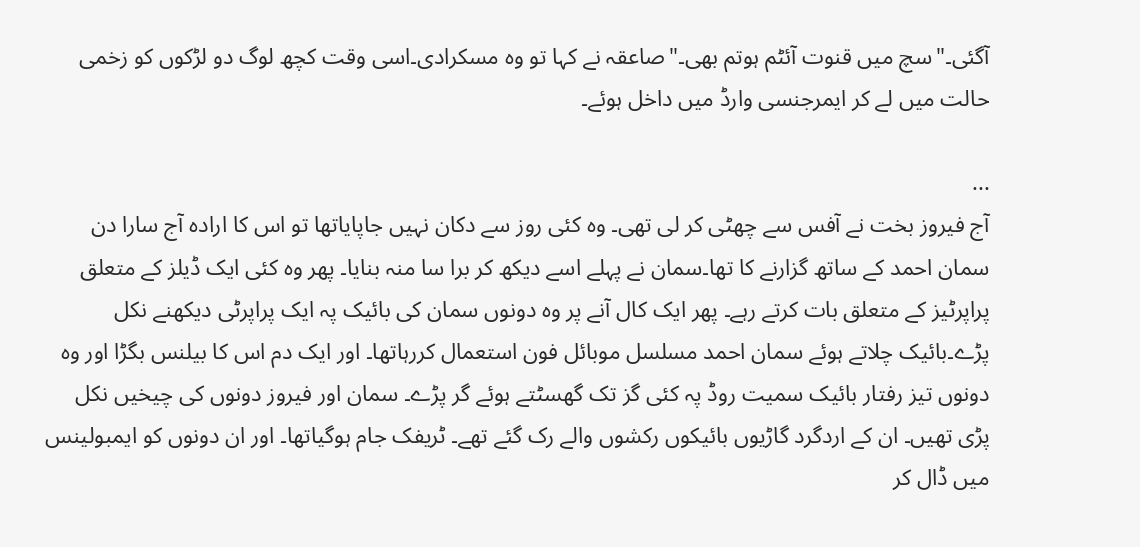آگئی۔"سچ میں قنوت آئٹم ہوتم بھی۔"صاعقہ نے کہا تو وہ مسکرادی۔اسی وقت کچھ لوگ دو لڑکوں کو زخمی حالت میں لے کر ایمرجنسی وارڈ میں داخل ہوئے۔

...
آج فیروز بخت نے آفس سے چھٹی کر لی تھی۔ وہ کئی روز سے دکان نہیں جاپایاتھا تو اس کا ارادہ آج سارا دن سمان احمد کے ساتھ گزارنے کا تھا۔سمان نے پہلے اسے دیکھ کر برا سا منہ بنایا۔ پھر وہ کئی ایک ڈیلز کے متعلق پراپرٹیز کے متعلق بات کرتے رہے۔ پھر ایک کال آنے پر وہ دونوں سمان کی بائیک پہ ایک پراپرٹی دیکھنے نکل پڑے۔بائیک چلاتے ہوئے سمان احمد مسلسل موبائل فون استعمال کررہاتھا۔ اور ایک دم اس کا بیلنس بگڑا اور وہ دونوں تیز رفتار بائیک سمیت روڈ پہ کئی گز تک گھسٹتے ہوئے گر پڑے۔ سمان اور فیروز دونوں کی چیخیں نکل پڑی تھیں۔ ان کے اردگرد گاڑیوں بائیکوں رکشوں والے رک گئے تھے۔ ٹریفک جام ہوگیاتھا۔ اور ان دونوں کو ایمبولینس میں ڈال کر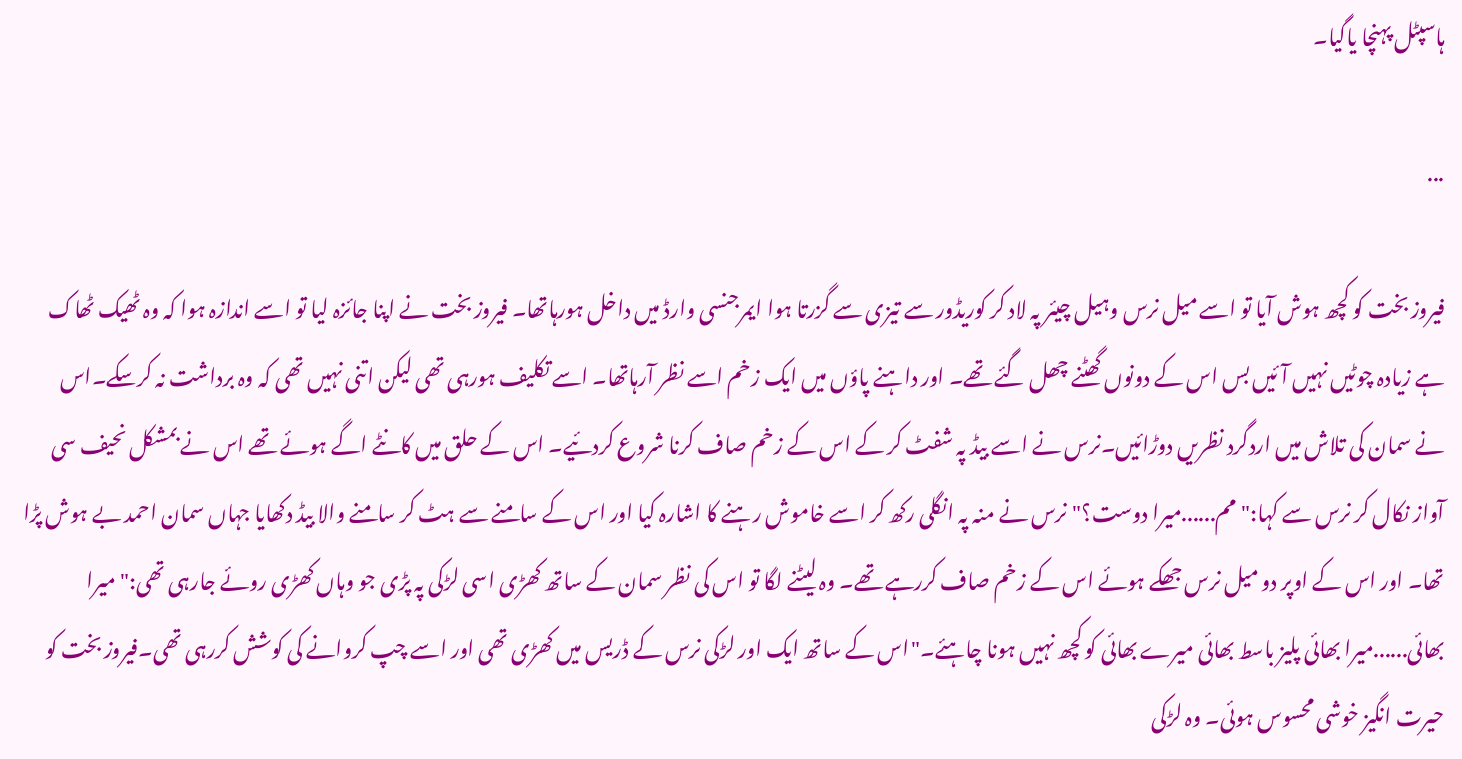ہاسپٹل پہنچا یاگیا۔

...

فیروز بخت کو کچھ ہوش آیا تو اسے میل نرس وہیل چیئر پہ لاد کر کوریڈور سے تیزی سے گزرتا ہوا ایمرجنسی وارڈ میں داخل ہورہاتھا۔ فیروز بخت نے اپنا جائزہ لیا تو اسے اندازہ ہوا کہ وہ ٹھیک ٹھاک ہے زیادہ چوٹیں نہیں آئیں بس اس کے دونوں گھٹنے چھل گئے تھے۔ اور داہنے پاؤں میں ایک زخم اسے نظر آرہاتھا۔ اسے تکلیف ہورہی تھی لیکن اتنی نہیں تھی کہ وہ برداشت نہ کرسکے۔اس نے سمان کی تلاش میں اردگرد نظریں دوڑائیں۔نرس نے اسے بیڈ پہ شفٹ کر کے اس کے زخم صاف کرنا شروع کردئیے۔ اس کے حلق میں کانٹے اگے ہوئے تھے اس نے بمشکل نحیف سی آواز نکال کر نرس سے کہا:"مم......میرا دوست؟"نرس نے منہ پہ انگلی رکھ کر اسے خاموش رہنے کا اشارہ کیا اور اس کے سامنے سے ہٹ کر سامنے والا بیڈ دکھایا جہاں سمان احمد بے ہوش پڑا تھا۔ اور اس کے اوپر دو میل نرس جھکے ہوئے اس کے زخم صاف کررہے تھے۔ وہ لیٹنے لگا تو اس کی نظر سمان کے ساتھ کھڑی اسی لڑکی پہ پڑی جو وہاں کھڑی روئے جارہی تھی:"میرا بھائی......میرا بھائی پلیز باسط بھائی میرے بھائی کو کچھ نہیں ہونا چاہئے۔"اس کے ساتھ ایک اور لڑکی نرس کے ڈریس میں کھڑی تھی اور اسے چپ کروانے کی کوشش کررہی تھی۔فیروز بخت کو حیرت انگیز خوشی محسوس ہوئی۔ وہ لڑکی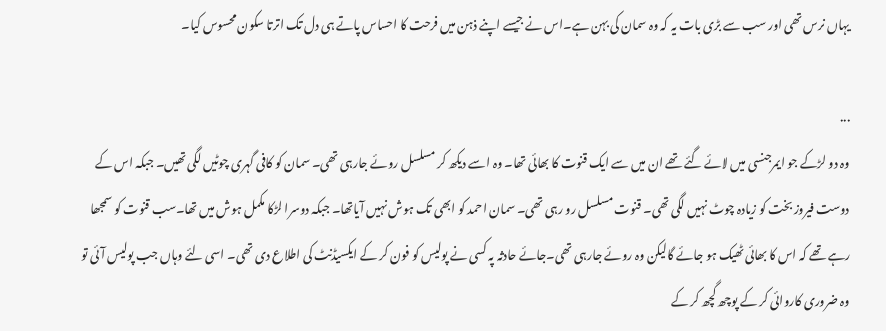یہاں نرس تھی اور سب سے بڑی بات یہ کہ وہ سمان کی بہن ہے۔اس نے جیسے اپنے ذہن میں فرحت کا احساس پاتے ہی دل تک اترتا سکون محسوس کیا۔

...
وہ دو لڑکے جو ایمرجنسی میں لائے گئے تھے ان میں سے ایک قنوت کا بھائی تھا۔ وہ اسے دیکھ کر مسلسل روئے جارہی تھی۔ سمان کو کافی گہری چوٹیں لگی تھیں۔ جبکہ اس کے دوست فیروز بخت کو زیادہ چوٹ نہیں لگی تھی۔ قنوت مسلسل رو رہی تھی۔ سمان احمد کو ابھی تک ہوش نہیں آیاتھا۔ جبکہ دوسرا لڑکا مکمل ہوش میں تھا۔سب قنوت کو سمجھا رہے تھے کہ اس کا بھائی ٹھیک ہو جائے گالیکن وہ روئے جارہی تھی۔جائے حادثہ پہ کسی نے پولیس کو فون کر کے ایکسیڈنٹ کی اطلاع دی تھی۔ اسی لئے وہاں جب پولیس آئی تو وہ ضروری کاروائی کر کے پوچھ گچھ کر کے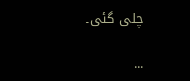چلی گئی۔

...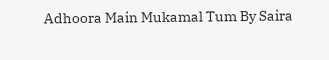Adhoora Main Mukamal Tum By Saira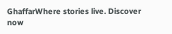GhaffarWhere stories live. Discover now